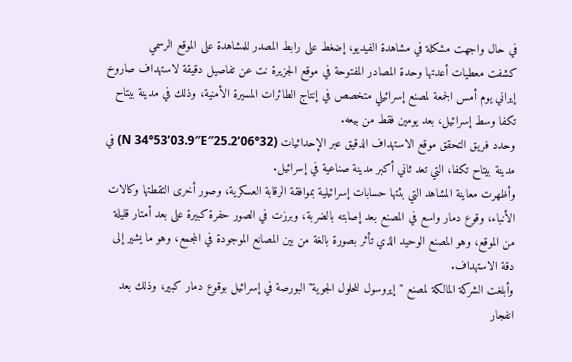في حال واجهت مشكلة في مشاهدة الفيديو، إضغط على رابط المصدر للمشاهدة على الموقع الرسمي
كشفت معطيات أعدتها وحدة المصادر المفتوحة في موقع الجزيرة نت عن تفاصيل دقيقة لاستهداف صاروخ إيراني يوم أمس الجمعة لمصنع إسرائيلي متخصص في إنتاج الطائرات المسيرة الأمنية، وذلك في مدينة بيتاح تكفا وسط إسرائيل، بعد يومين فقط من بيعه.
وحدد فريق التحقق موقع الاستهداف الدقيق عبر الإحداثيات (32°06’25.2″N 34°53’03.9″E) في مدينة بيتاح تكفا، التي تعد ثاني أكبر مدينة صناعية في إسرائيل.
وأظهرت معاينة المشاهد التي بثتها حسابات إسرائيلية بموافقة الرقابة العسكرية، وصور أخرى التقطتها وكالات الأنباء، وقوع دمار واسع في المصنع بعد إصابته بالضربة، وبرزت في الصور حفرة كبيرة على بعد أمتار قليلة من الموقع، وهو المصنع الوحيد الذي تأثر بصورة بالغة من بين المصانع الموجودة في المجمع، وهو ما يشير إلى دقة الاستهداف.
وأبلغت الشركة المالكة لمصنع "إيروسول للحلول الجوية" البورصة في إسرائيل بوقوع دمار كبير، وذلك بعد انفجار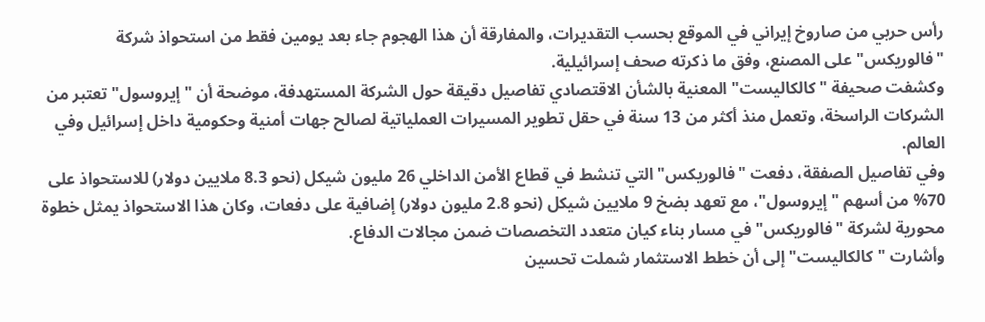رأس حربي من صاروخ إيراني في الموقع بحسب التقديرات، والمفارقة أن هذا الهجوم جاء بعد يومين فقط من استحواذ شركة "فالوريكس" على المصنع، وفق ما ذكرته صحف إسرائيلية.
وكشفت صحيفة "كالكاليست" المعنية بالشأن الاقتصادي تفاصيل دقيقة حول الشركة المستهدفة، موضحة أن "إيروسول" تعتبر من الشركات الراسخة، وتعمل منذ أكثر من 13 سنة في حقل تطوير المسيرات العملياتية لصالح جهات أمنية وحكومية داخل إسرائيل وفي العالم.
وفي تفاصيل الصفقة، دفعت "فالوريكس" التي تنشط في قطاع الأمن الداخلي 26 مليون شيكل (نحو 8.3 ملايين دولار) للاستحواذ على 70% من أسهم "إيروسول"، مع تعهد بضخ 9 ملايين شيكل (نحو 2.8 مليون دولار) إضافية على دفعات، وكان هذا الاستحواذ يمثل خطوة محورية لشركة "فالوريكس" في مسار بناء كيان متعدد التخصصات ضمن مجالات الدفاع.
وأشارت "كالكاليست" إلى أن خطط الاستثمار شملت تحسين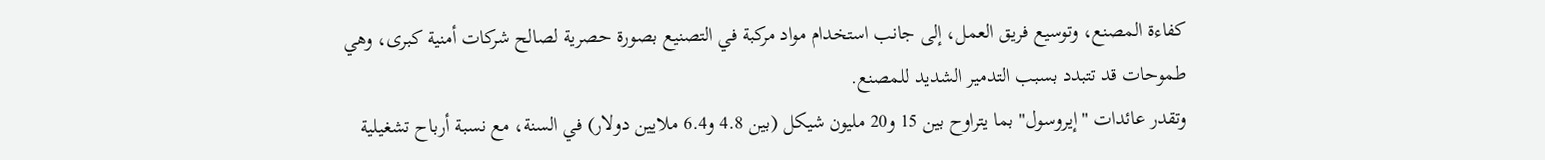كفاءة المصنع، وتوسيع فريق العمل، إلى جانب استخدام مواد مركبة في التصنيع بصورة حصرية لصالح شركات أمنية كبرى، وهي طموحات قد تتبدد بسبب التدمير الشديد للمصنع.
وتقدر عائدات "إيروسول" بما يتراوح بين 15 و20 مليون شيكل (بين 4.8 و6.4 ملايين دولار) في السنة، مع نسبة أرباح تشغيلية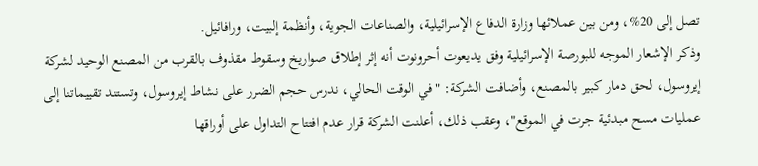تصل إلى 20%، ومن بين عملائها وزارة الدفاع الإسرائيلية، والصناعات الجوية، وأنظمة إلبيت، ورافائيل.
وذكر الإشعار الموجه للبورصة الإسرائيلية وفق يديعوت أحرونوت أنه إثر إطلاق صواريخ وسقوط مقذوف بالقرب من المصنع الوحيد لشركة إيروسول، لحق دمار كبير بالمصنع، وأضافت الشركة: "في الوقت الحالي، ندرس حجم الضرر على نشاط إيروسول، وتستند تقييماتنا إلى عمليات مسح مبدئية جرت في الموقع"، وعقب ذلك، أعلنت الشركة قرار عدم افتتاح التداول على أوراقها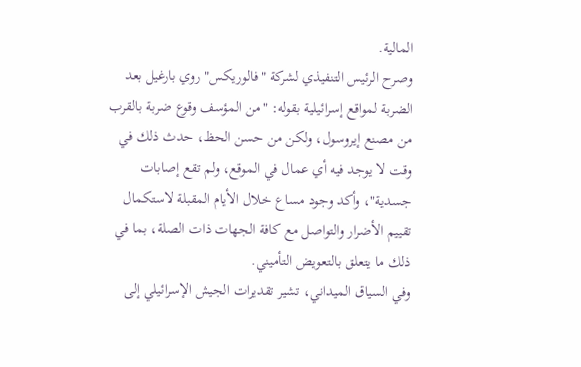المالية.
وصرح الرئيس التنفيذي لشركة "فالوريكس" روي بارغيل بعد الضربة لمواقع إسرائيلية بقوله: "من المؤسف وقوع ضربة بالقرب من مصنع إيروسول، ولكن من حسن الحظ، حدث ذلك في وقت لا يوجد فيه أي عمال في الموقع، ولم تقع إصابات جسدية"، وأكد وجود مساع خلال الأيام المقبلة لاستكمال تقييم الأضرار والتواصل مع كافة الجهات ذات الصلة، بما في ذلك ما يتعلق بالتعويض التأميني.
وفي السياق الميداني، تشير تقديرات الجيش الإسرائيلي إلى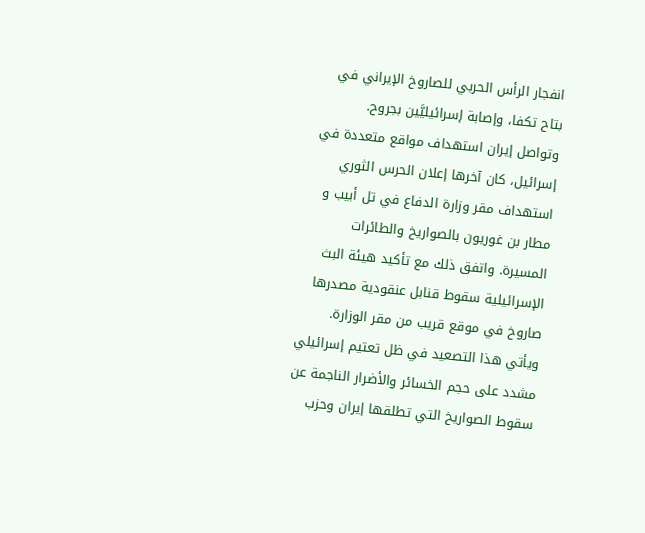انفجار الرأس الحربي للصاروخ الإيراني في بتاح تكفا، وإصابة إسرائيليَّين بجروح.
وتواصل إيران استهداف مواقع متعددة في إسرائيل، كان آخرها إعلان الحرس الثوري استهداف مقر وزارة الدفاع في تل أبيب و مطار بن غوريون بالصواريخ والطائرات المسيرة. واتفق ذلك مع تأكيد هيئة البث الإسرائيلية سقوط قنابل عنقودية مصدرها صاروخ في موقع قريب من مقر الوزارة.
ويأتي هذا التصعيد في ظل تعتيم إسرائيلي مشدد على حجم الخسائر والأضرار الناجمة عن سقوط الصواريخ التي تطلقها إيران وحزب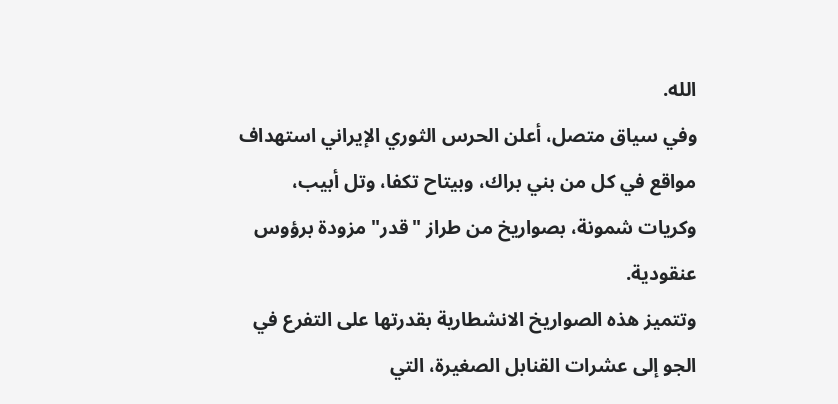الله.
وفي سياق متصل، أعلن الحرس الثوري الإيراني استهداف مواقع في كل من بني براك، وبيتاح تكفا، وتل أبيب، وكريات شمونة، بصواريخ من طراز "قدر" مزودة برؤوس عنقودية.
وتتميز هذه الصواريخ الانشطارية بقدرتها على التفرع في الجو إلى عشرات القنابل الصغيرة، التي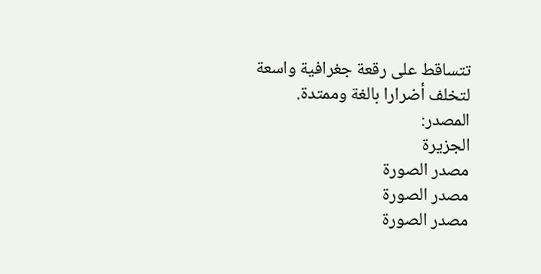تتساقط على رقعة جغرافية واسعة لتخلف أضرارا بالغة وممتدة.
المصدر:
الجزيرة
مصدر الصورة
مصدر الصورة
مصدر الصورة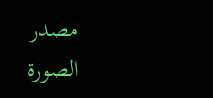مصدر الصورة